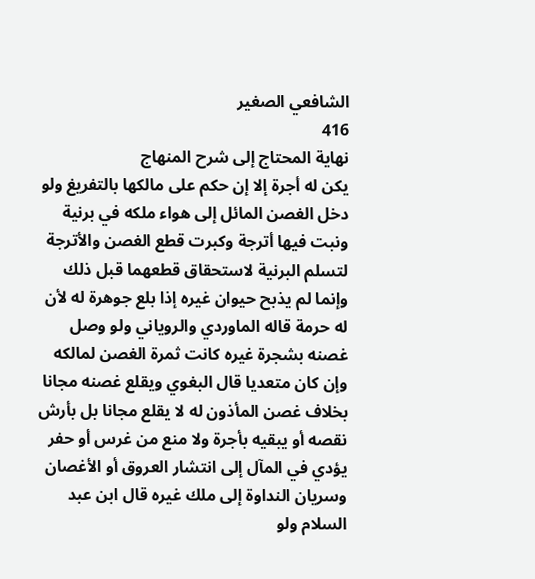الشافعي الصغير
416
نهاية المحتاج إلى شرح المنهاج
يكن له أجرة إلا إن حكم على مالكها بالتفريغ ولو دخل الغصن المائل إلى هواء ملكه في برنية ونبت فيها أترجة وكبرت قطع الغصن والأترجة لتسلم البرنية لاستحقاق قطعهما قبل ذلك وإنما لم يذبح حيوان غيره إذا بلع جوهرة له لأن له حرمة قاله الماوردي والروياني ولو وصل غصنه بشجرة غيره كانت ثمرة الغصن لمالكه وإن كان متعديا قال البغوي ويقلع غصنه مجانا بخلاف غصن المأذون له لا يقلع مجانا بل بأرش نقصه أو يبقيه بأجرة ولا منع من غرس أو حفر يؤدي في المآل إلى انتشار العروق أو الأغصان وسريان النداوة إلى ملك غيره قال ابن عبد السلام ولو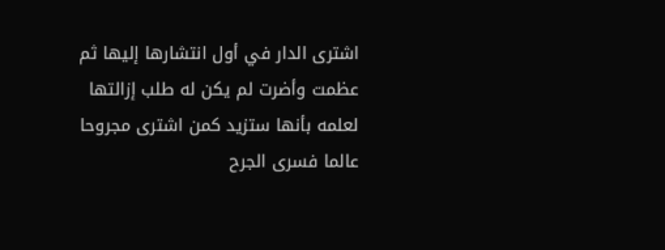اشترى الدار في أول انتشارها إليها ثم عظمت وأضرت لم يكن له طلب إزالتها لعلمه بأنها ستزيد كمن اشترى مجروحا عالما فسرى الجرح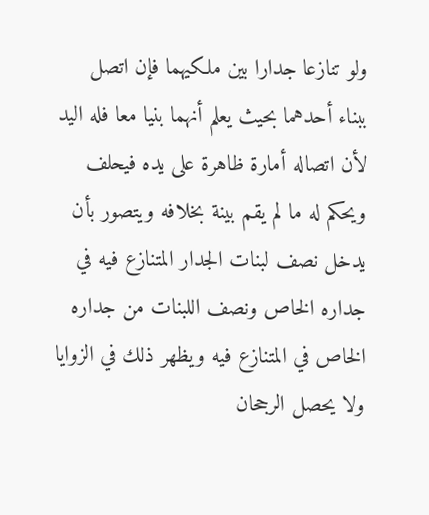ولو تنازعا جدارا بين ملكيهما فإن اتصل ببناء أحدهما بحيث يعلم أنهما بنيا معا فله اليد لأن اتصاله أمارة ظاهرة على يده فيحلف ويحكم له ما لم يقم بينة بخلافه ويتصور بأن يدخل نصف لبنات الجدار المتنازع فيه في جداره الخاص ونصف اللبنات من جداره الخاص في المتنازع فيه ويظهر ذلك في الزوايا ولا يحصل الرجحان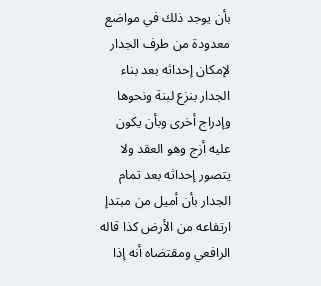بأن يوجد ذلك في مواضع معدودة من طرف الجدار لإمكان إحداثه بعد بناء الجدار بنزع لبنة ونحوها وإدراج أخرى وبأن يكون عليه أزج وهو العقد ولا يتصور إحداثه بعد تمام الجدار بأن أميل من مبتدإ ارتفاعه من الأرض كذا قاله الرافعي ومقتضاه أنه إذا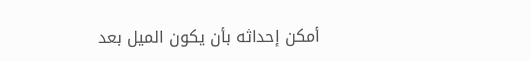أمكن إحداثه بأن يكون الميل بعد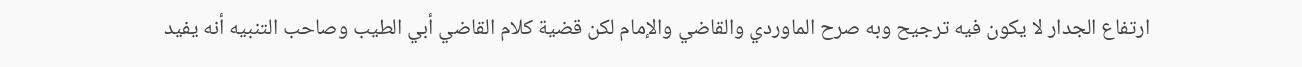ارتفاع الجدار لا يكون فيه ترجيح وبه صرح الماوردي والقاضي والإمام لكن قضية كلام القاضي أبي الطيب وصاحب التنبيه أنه يفيد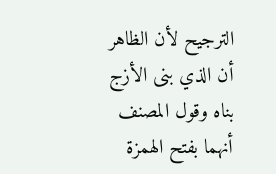الترجيح لأن الظاهر أن الذي بنى الأزج بناه وقول المصنف أنهما بفتح الهمزة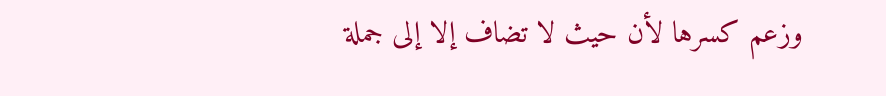وزعم كسرها لأن حيث لا تضاف إلا إلى جملة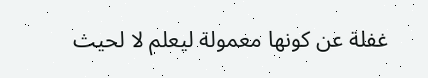غفلة عن كونها معمولة ليعلم لا لحيث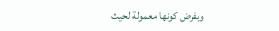وبفرض كونها معمولة لحيث